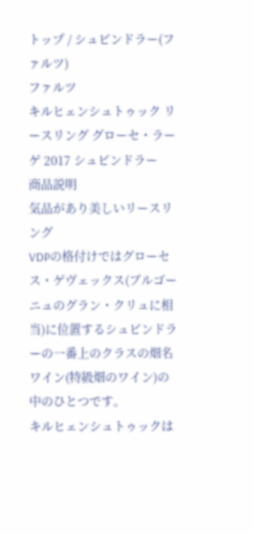トップ / シュピンドラー(ファルツ)
ファルツ
キルヒェンシュトゥック リースリング グローセ・ラーゲ 2017 シュピンドラー
商品説明
気品があり美しいリースリング
VDPの格付けではグローセス・ゲヴェックス(ブルゴーニュのグラン・クリュに相当)に位置するシュピンドラーの一番上のクラスの畑名ワイン(特級畑のワイン)の中のひとつです。
キルヒェンシュトゥックは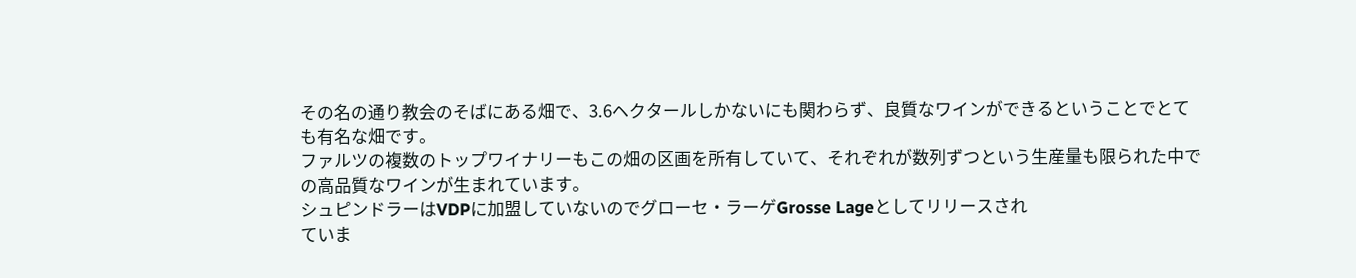その名の通り教会のそばにある畑で、3.6ヘクタールしかないにも関わらず、良質なワインができるということでとても有名な畑です。
ファルツの複数のトップワイナリーもこの畑の区画を所有していて、それぞれが数列ずつという生産量も限られた中での高品質なワインが生まれています。
シュピンドラーはVDPに加盟していないのでグローセ・ラーゲGrosse Lageとしてリリースされ
ていま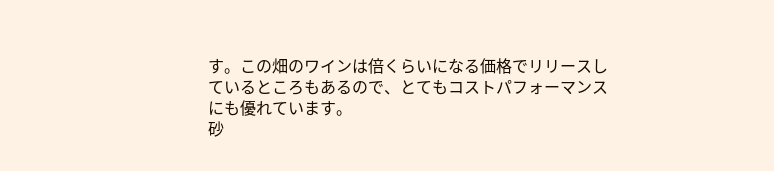す。この畑のワインは倍くらいになる価格でリリースしているところもあるので、とてもコストパフォーマンスにも優れています。
砂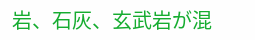岩、石灰、玄武岩が混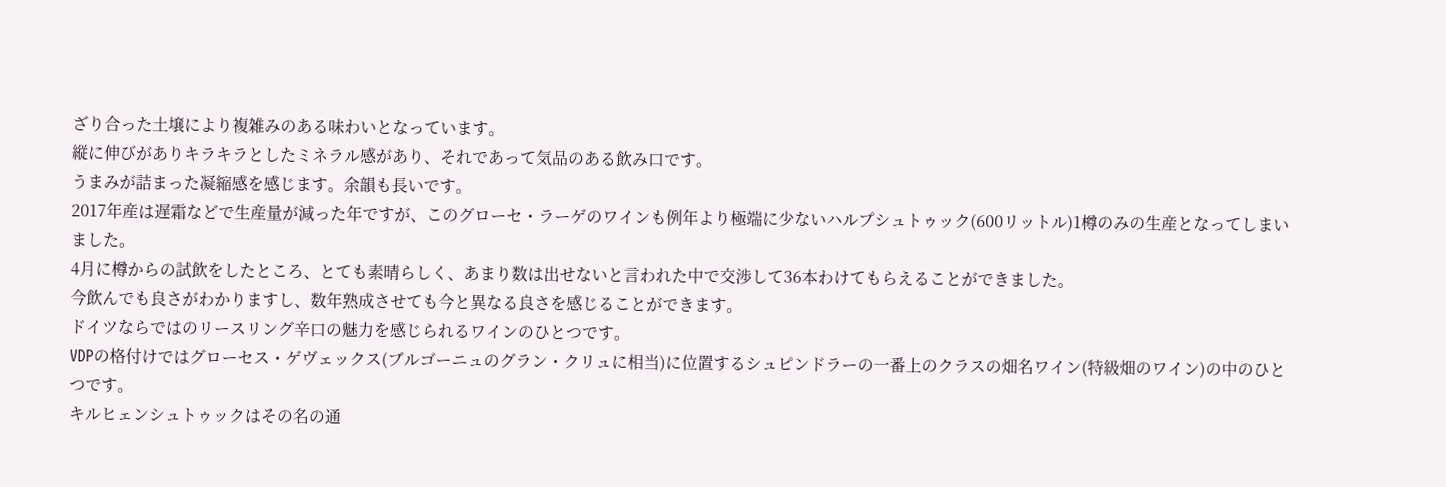ざり合った土壌により複雑みのある味わいとなっています。
縦に伸びがありキラキラとしたミネラル感があり、それであって気品のある飲み口です。
うまみが詰まった凝縮感を感じます。余韻も長いです。
2017年産は遅霜などで生産量が減った年ですが、このグローセ・ラーゲのワインも例年より極端に少ないハルプシュトゥック(600リットル)1樽のみの生産となってしまいました。
4月に樽からの試飲をしたところ、とても素晴らしく、あまり数は出せないと言われた中で交渉して36本わけてもらえることができました。
今飲んでも良さがわかりますし、数年熟成させても今と異なる良さを感じることができます。
ドイツならではのリースリング辛口の魅力を感じられるワインのひとつです。
VDPの格付けではグローセス・ゲヴェックス(ブルゴーニュのグラン・クリュに相当)に位置するシュピンドラーの一番上のクラスの畑名ワイン(特級畑のワイン)の中のひとつです。
キルヒェンシュトゥックはその名の通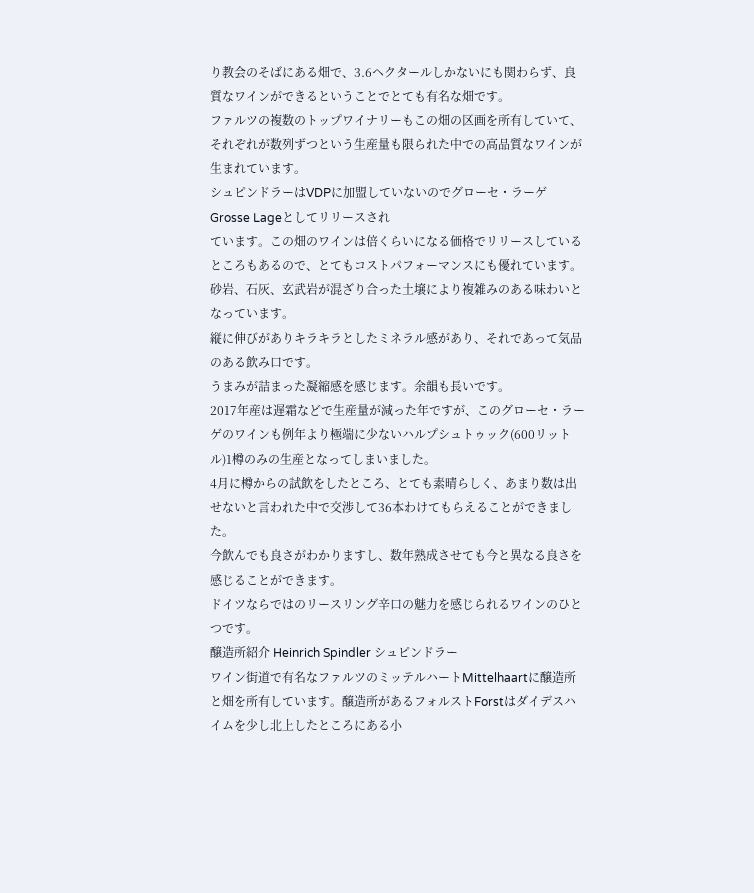り教会のそばにある畑で、3.6ヘクタールしかないにも関わらず、良質なワインができるということでとても有名な畑です。
ファルツの複数のトップワイナリーもこの畑の区画を所有していて、それぞれが数列ずつという生産量も限られた中での高品質なワインが生まれています。
シュピンドラーはVDPに加盟していないのでグローセ・ラーゲGrosse Lageとしてリリースされ
ています。この畑のワインは倍くらいになる価格でリリースしているところもあるので、とてもコストパフォーマンスにも優れています。
砂岩、石灰、玄武岩が混ざり合った土壌により複雑みのある味わいとなっています。
縦に伸びがありキラキラとしたミネラル感があり、それであって気品のある飲み口です。
うまみが詰まった凝縮感を感じます。余韻も長いです。
2017年産は遅霜などで生産量が減った年ですが、このグローセ・ラーゲのワインも例年より極端に少ないハルプシュトゥック(600リットル)1樽のみの生産となってしまいました。
4月に樽からの試飲をしたところ、とても素晴らしく、あまり数は出せないと言われた中で交渉して36本わけてもらえることができました。
今飲んでも良さがわかりますし、数年熟成させても今と異なる良さを感じることができます。
ドイツならではのリースリング辛口の魅力を感じられるワインのひとつです。
醸造所紹介 Heinrich Spindler シュピンドラー
ワイン街道で有名なファルツのミッテルハートMittelhaartに醸造所と畑を所有しています。醸造所があるフォルストForstはダイデスハイムを少し北上したところにある小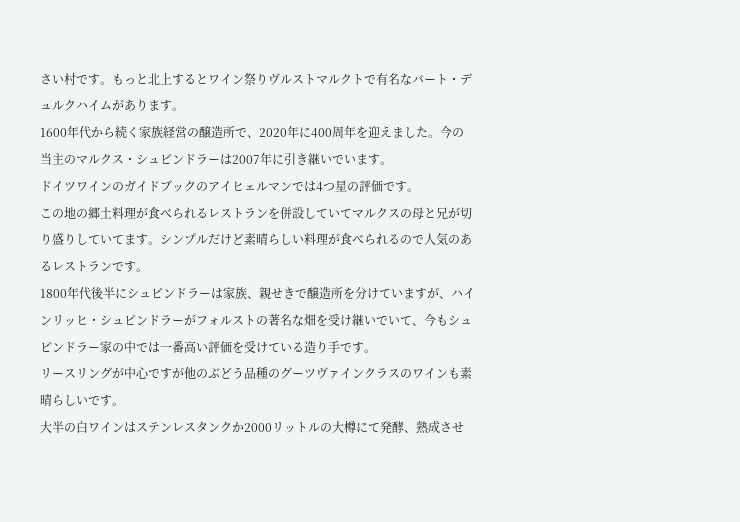さい村です。もっと北上するとワイン祭りヴルストマルクトで有名なバート・デュルクハイムがあります。
1600年代から続く家族経営の醸造所で、2020年に400周年を迎えました。今の当主のマルクス・シュピンドラーは2007年に引き継いでいます。
ドイツワインのガイドブックのアイヒェルマンでは4つ星の評価です。
この地の郷土料理が食べられるレストランを併設していてマルクスの母と兄が切り盛りしていてます。シンプルだけど素晴らしい料理が食べられるので人気のあるレストランです。
1800年代後半にシュピンドラーは家族、親せきで醸造所を分けていますが、ハインリッヒ・シュピンドラーがフォルストの著名な畑を受け継いでいて、今もシュピンドラー家の中では一番高い評価を受けている造り手です。
リースリングが中心ですが他のぶどう品種のグーツヴァインクラスのワインも素晴らしいです。
大半の白ワインはステンレスタンクか2000リットルの大樽にて発酵、熟成させ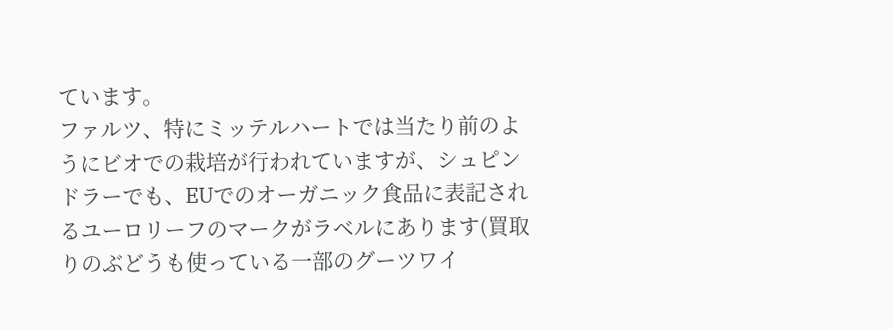ています。
ファルツ、特にミッテルハートでは当たり前のようにビオでの栽培が行われていますが、シュピンドラーでも、EUでのオーガニック食品に表記されるユーロリーフのマークがラベルにあります(買取りのぶどうも使っている一部のグーツワイ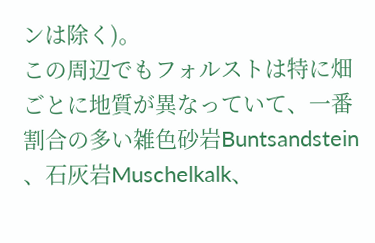ンは除く)。
この周辺でもフォルストは特に畑ごとに地質が異なっていて、一番割合の多い雑色砂岩Buntsandstein 、石灰岩Muschelkalk、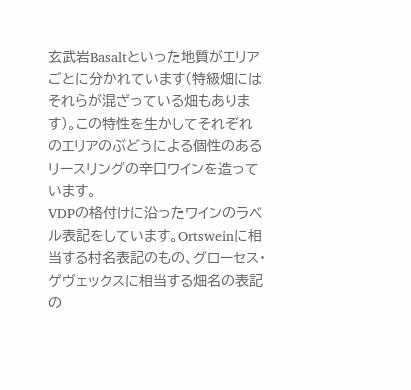玄武岩Basaltといった地質がエリアごとに分かれています(特級畑にはそれらが混ざっている畑もあります)。この特性を生かしてそれぞれのエリアのぶどうによる個性のあるリースリングの辛口ワインを造っています。
VDPの格付けに沿ったワインのラベル表記をしています。Ortsweinに相当する村名表記のもの、グローセス・ゲヴェックスに相当する畑名の表記の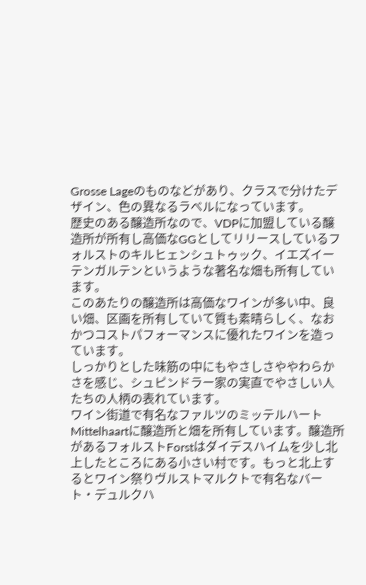Grosse Lageのものなどがあり、クラスで分けたデザイン、色の異なるラベルになっています。
歴史のある醸造所なので、VDPに加盟している醸造所が所有し高価なGGとしてリリースしているフォルストのキルヒェンシュトゥック、イエズイーテンガルテンというような著名な畑も所有しています。
このあたりの醸造所は高価なワインが多い中、良い畑、区画を所有していて質も素晴らしく、なおかつコストパフォーマンスに優れたワインを造っています。
しっかりとした味筋の中にもやさしさややわらかさを感じ、シュピンドラー家の実直でやさしい人たちの人柄の表れています。
ワイン街道で有名なファルツのミッテルハートMittelhaartに醸造所と畑を所有しています。醸造所があるフォルストForstはダイデスハイムを少し北上したところにある小さい村です。もっと北上するとワイン祭りヴルストマルクトで有名なバート・デュルクハ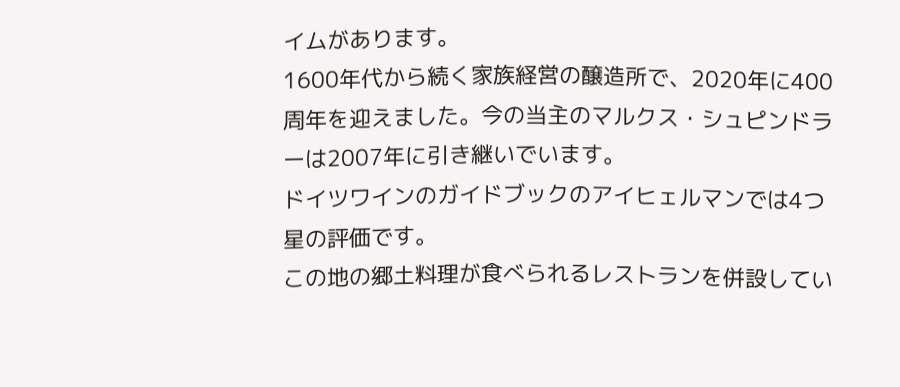イムがあります。
1600年代から続く家族経営の醸造所で、2020年に400周年を迎えました。今の当主のマルクス・シュピンドラーは2007年に引き継いでいます。
ドイツワインのガイドブックのアイヒェルマンでは4つ星の評価です。
この地の郷土料理が食べられるレストランを併設してい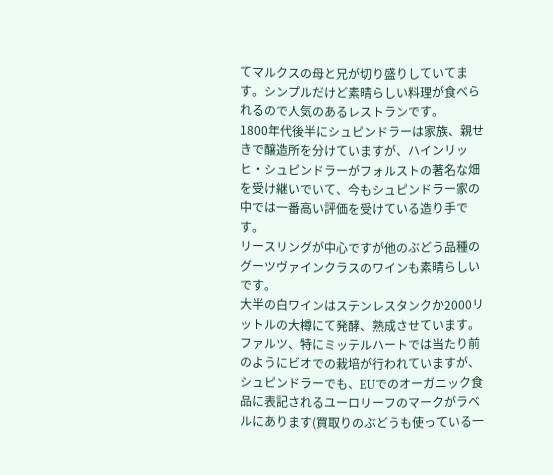てマルクスの母と兄が切り盛りしていてます。シンプルだけど素晴らしい料理が食べられるので人気のあるレストランです。
1800年代後半にシュピンドラーは家族、親せきで醸造所を分けていますが、ハインリッヒ・シュピンドラーがフォルストの著名な畑を受け継いでいて、今もシュピンドラー家の中では一番高い評価を受けている造り手です。
リースリングが中心ですが他のぶどう品種のグーツヴァインクラスのワインも素晴らしいです。
大半の白ワインはステンレスタンクか2000リットルの大樽にて発酵、熟成させています。
ファルツ、特にミッテルハートでは当たり前のようにビオでの栽培が行われていますが、シュピンドラーでも、EUでのオーガニック食品に表記されるユーロリーフのマークがラベルにあります(買取りのぶどうも使っている一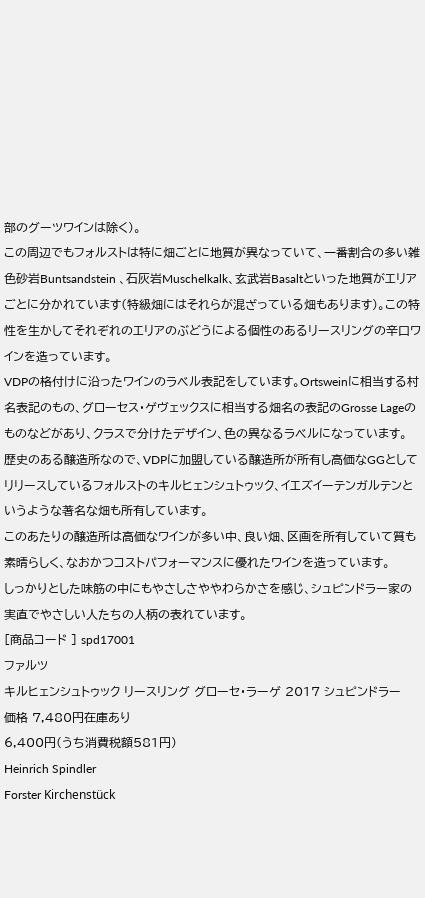部のグーツワインは除く)。
この周辺でもフォルストは特に畑ごとに地質が異なっていて、一番割合の多い雑色砂岩Buntsandstein 、石灰岩Muschelkalk、玄武岩Basaltといった地質がエリアごとに分かれています(特級畑にはそれらが混ざっている畑もあります)。この特性を生かしてそれぞれのエリアのぶどうによる個性のあるリースリングの辛口ワインを造っています。
VDPの格付けに沿ったワインのラベル表記をしています。Ortsweinに相当する村名表記のもの、グローセス・ゲヴェックスに相当する畑名の表記のGrosse Lageのものなどがあり、クラスで分けたデザイン、色の異なるラベルになっています。
歴史のある醸造所なので、VDPに加盟している醸造所が所有し高価なGGとしてリリースしているフォルストのキルヒェンシュトゥック、イエズイーテンガルテンというような著名な畑も所有しています。
このあたりの醸造所は高価なワインが多い中、良い畑、区画を所有していて質も素晴らしく、なおかつコストパフォーマンスに優れたワインを造っています。
しっかりとした味筋の中にもやさしさややわらかさを感じ、シュピンドラー家の実直でやさしい人たちの人柄の表れています。
[商品コード ] spd17001
ファルツ
キルヒェンシュトゥック リースリング グローセ・ラーゲ 2017 シュピンドラー
価格 7,480円在庫あり
6,400円(うち消費税額581円)
Heinrich Spindler
Forster Kirchenstück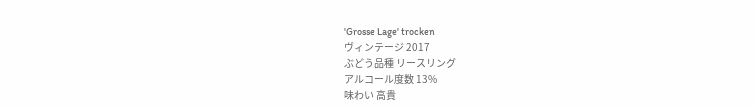'Grosse Lage' trocken
ヴィンテージ 2017
ぶどう品種 リースリング
アルコール度数 13%
味わい 高貴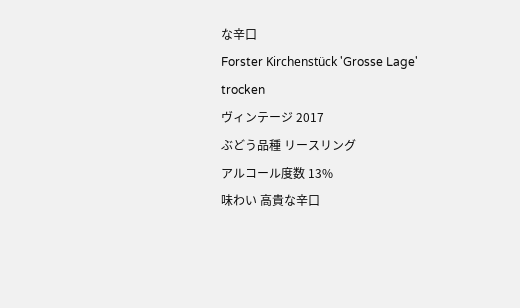な辛口
Forster Kirchenstück 'Grosse Lage' trocken
ヴィンテージ 2017
ぶどう品種 リースリング
アルコール度数 13%
味わい 高貴な辛口